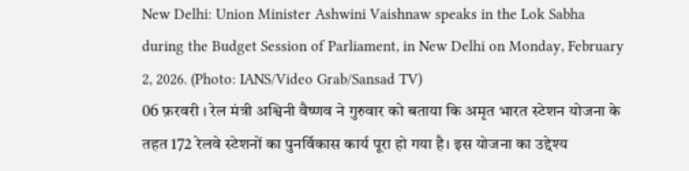New Delhi: Union Minister Ashwini Vaishnaw speaks in the Lok Sabha during the Budget Session of Parliament, in New Delhi on Monday, February 2, 2026. (Photo: IANS/Video Grab/Sansad TV)
06 फ़रवरी । रेल मंत्री अश्विनी वैष्णव ने गुरुवार को बताया कि अमृत भारत स्टेशन योजना के तहत 172 रेलवे स्टेशनों का पुनर्विकास कार्य पूरा हो गया है। इस योजना का उद्देश्य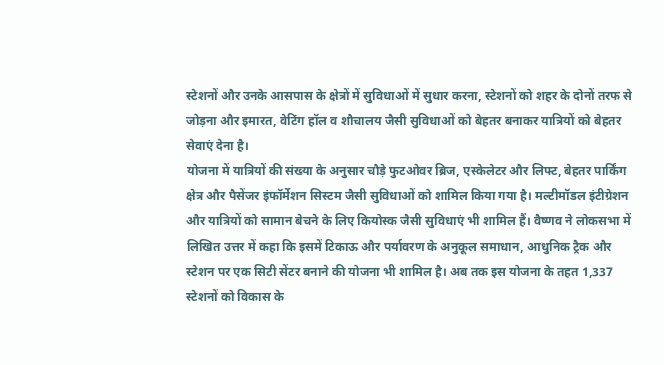स्टेशनों और उनके आसपास के क्षेत्रों में सुविधाओं में सुधार करना, स्टेशनों को शहर के दोनों तरफ से जोड़ना और इमारत, वेटिंग हॉल व शौचालय जैसी सुविधाओं को बेहतर बनाकर यात्रियों को बेहतर सेवाएं देना है।
योजना में यात्रियों की संख्या के अनुसार चौड़े फुटओवर ब्रिज, एस्केलेटर और लिफ्ट, बेहतर पार्किंग क्षेत्र और पैसेंजर इंफॉर्मेशन सिस्टम जैसी सुविधाओं को शामिल किया गया है। मल्टीमॉडल इंटीग्रेशन और यात्रियों को सामान बेचने के लिए कियोस्क जैसी सुविधाएं भी शामिल हैं। वैष्णव ने लोकसभा में लिखित उत्तर में कहा कि इसमें टिकाऊ और पर्यावरण के अनुकूल समाधान, आधुनिक ट्रैक और स्टेशन पर एक सिटी सेंटर बनाने की योजना भी शामिल है। अब तक इस योजना के तहत 1,337 स्टेशनों को विकास के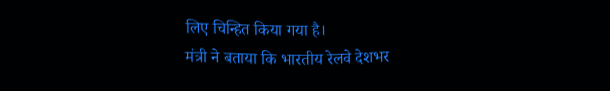लिए चिन्हित किया गया है।
मंत्री ने बताया कि भारतीय रेलवे देशभर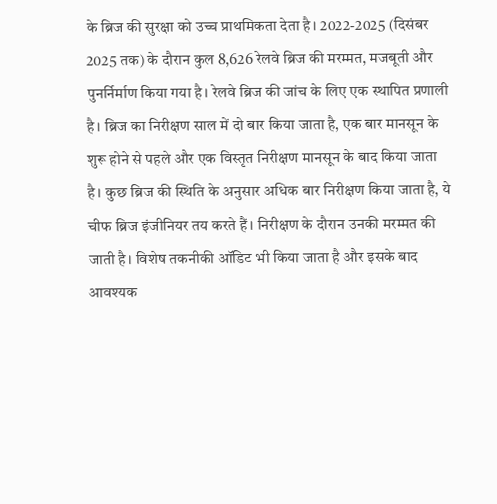के ब्रिज की सुरक्षा को उच्च प्राथमिकता देता है। 2022-2025 (दिसंबर 2025 तक) के दौरान कुल 8,626 रेलवे ब्रिज की मरम्मत, मजबूती और पुनर्निर्माण किया गया है। रेलवे ब्रिज की जांच के लिए एक स्थापित प्रणाली है। ब्रिज का निरीक्षण साल में दो बार किया जाता है, एक बार मानसून के शुरू होने से पहले और एक विस्तृत निरीक्षण मानसून के बाद किया जाता है। कुछ ब्रिज की स्थिति के अनुसार अधिक बार निरीक्षण किया जाता है, ये चीफ ब्रिज इंजीनियर तय करते हैं। निरीक्षण के दौरान उनकी मरम्मत की जाती है। विशेष तकनीकी ऑडिट भी किया जाता है और इसके बाद आवश्यक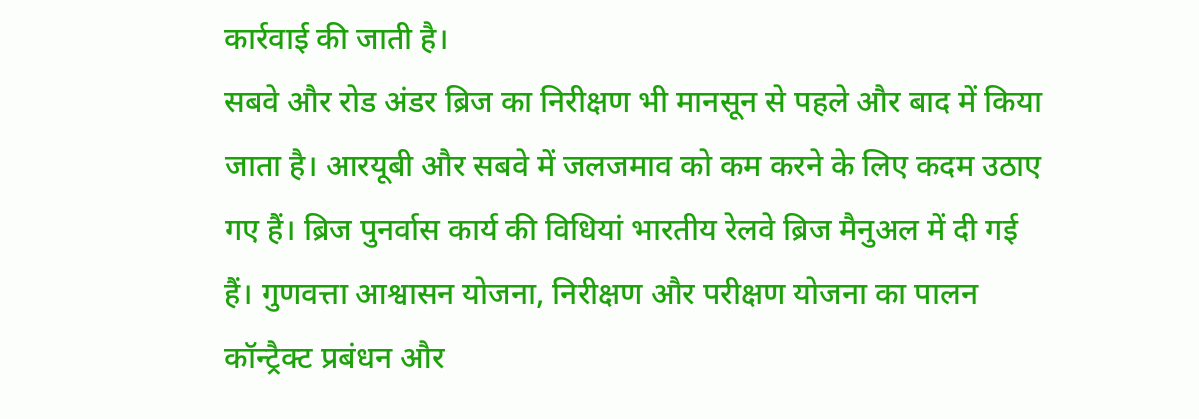कार्रवाई की जाती है।
सबवे और रोड अंडर ब्रिज का निरीक्षण भी मानसून से पहले और बाद में किया जाता है। आरयूबी और सबवे में जलजमाव को कम करने के लिए कदम उठाए गए हैं। ब्रिज पुनर्वास कार्य की विधियां भारतीय रेलवे ब्रिज मैनुअल में दी गई हैं। गुणवत्ता आश्वासन योजना, निरीक्षण और परीक्षण योजना का पालन कॉन्ट्रैक्ट प्रबंधन और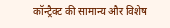कॉन्ट्रैक्ट की सामान्य और विशेष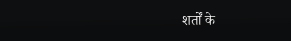शर्तों के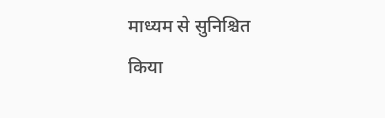माध्यम से सुनिश्चित किया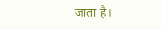जाता है।